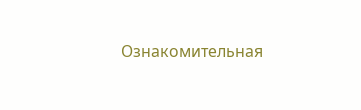Ознакомительная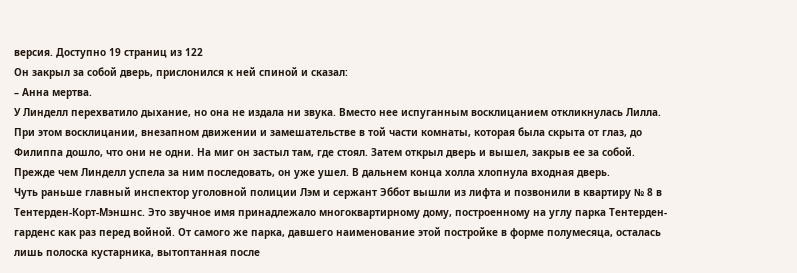версия. Доступно 19 страниц из 122
Он закрыл за собой дверь, прислонился к ней спиной и сказал:
– Анна мертва.
У Линделл перехватило дыхание, но она не издала ни звука. Вместо нее испуганным восклицанием откликнулась Лилла.
При этом восклицании, внезапном движении и замешательстве в той части комнаты, которая была скрыта от глаз, до Филиппа дошло, что они не одни. На миг он застыл там, где стоял. Затем открыл дверь и вышел, закрыв ее за собой. Прежде чем Линделл успела за ним последовать, он уже ушел. В дальнем конца холла хлопнула входная дверь.
Чуть раньше главный инспектор уголовной полиции Лэм и сержант Эббот вышли из лифта и позвонили в квартиру № 8 в Тентерден-Корт-Мэншнс. Это звучное имя принадлежало многоквартирному дому, построенному на углу парка Тентерден-гарденс как раз перед войной. От самого же парка, давшего наименование этой постройке в форме полумесяца, осталась лишь полоска кустарника, вытоптанная после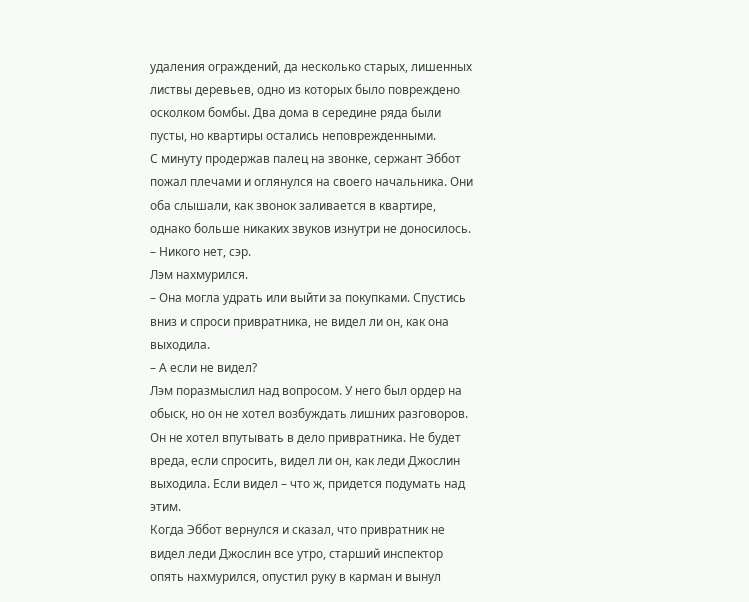удаления ограждений, да несколько старых, лишенных листвы деревьев, одно из которых было повреждено осколком бомбы. Два дома в середине ряда были пусты, но квартиры остались неповрежденными.
С минуту продержав палец на звонке, сержант Эббот пожал плечами и оглянулся на своего начальника. Они оба слышали, как звонок заливается в квартире, однако больше никаких звуков изнутри не доносилось.
– Никого нет, сэр.
Лэм нахмурился.
– Она могла удрать или выйти за покупками. Спустись вниз и спроси привратника, не видел ли он, как она выходила.
– А если не видел?
Лэм поразмыслил над вопросом. У него был ордер на обыск, но он не хотел возбуждать лишних разговоров. Он не хотел впутывать в дело привратника. Не будет вреда, если спросить, видел ли он, как леди Джослин выходила. Если видел – что ж, придется подумать над этим.
Когда Эббот вернулся и сказал, что привратник не видел леди Джослин все утро, старший инспектор опять нахмурился, опустил руку в карман и вынул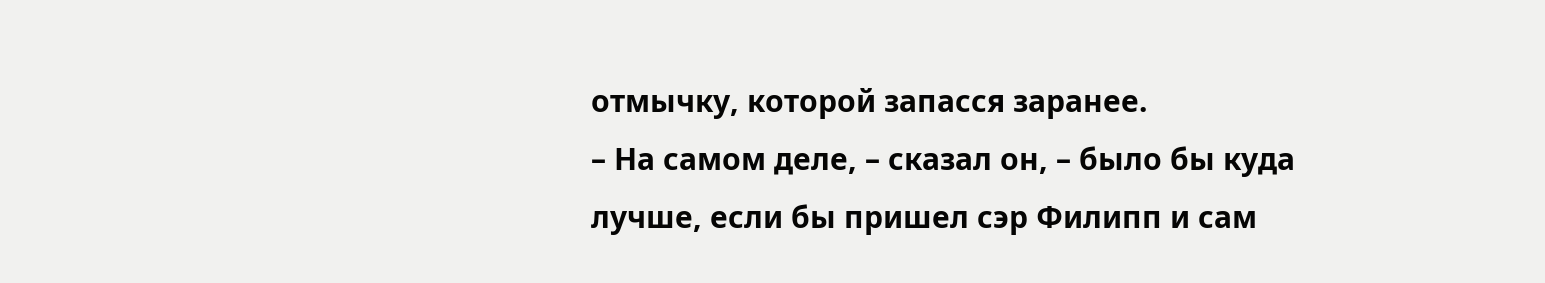отмычку, которой запасся заранее.
– На самом деле, – сказал он, – было бы куда лучше, если бы пришел сэр Филипп и сам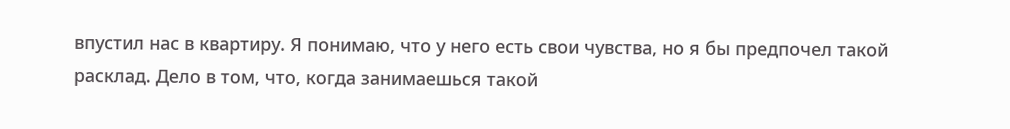впустил нас в квартиру. Я понимаю, что у него есть свои чувства, но я бы предпочел такой расклад. Дело в том, что, когда занимаешься такой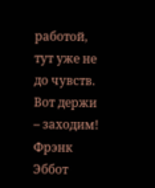работой, тут уже не до чувств. Вот держи – заходим!
Фрэнк Эббот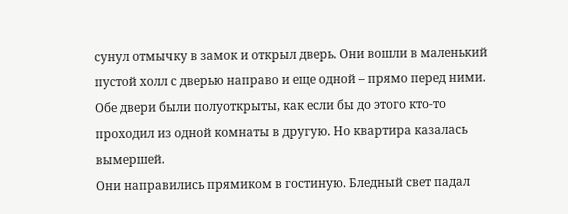сунул отмычку в замок и открыл дверь. Они вошли в маленький пустой холл с дверью направо и еще одной – прямо перед ними. Обе двери были полуоткрыты, как если бы до этого кто-то проходил из одной комнаты в другую. Но квартира казалась вымершей.
Они направились прямиком в гостиную. Бледный свет падал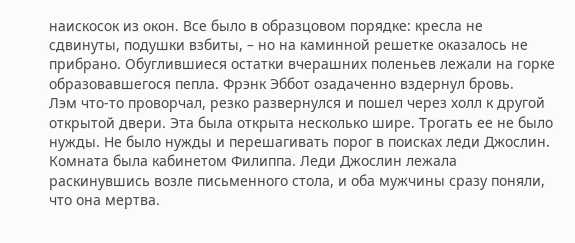наискосок из окон. Все было в образцовом порядке: кресла не сдвинуты, подушки взбиты, – но на каминной решетке оказалось не прибрано. Обуглившиеся остатки вчерашних поленьев лежали на горке образовавшегося пепла. Фрэнк Эббот озадаченно вздернул бровь.
Лэм что-то проворчал, резко развернулся и пошел через холл к другой открытой двери. Эта была открыта несколько шире. Трогать ее не было нужды. Не было нужды и перешагивать порог в поисках леди Джослин. Комната была кабинетом Филиппа. Леди Джослин лежала раскинувшись возле письменного стола, и оба мужчины сразу поняли, что она мертва.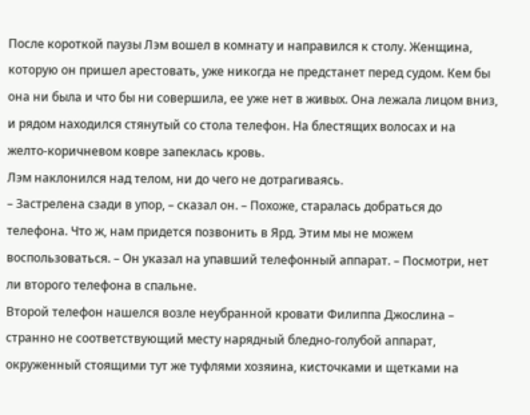После короткой паузы Лэм вошел в комнату и направился к столу. Женщина, которую он пришел арестовать, уже никогда не предстанет перед судом. Кем бы она ни была и что бы ни совершила, ее уже нет в живых. Она лежала лицом вниз, и рядом находился стянутый со стола телефон. На блестящих волосах и на желто-коричневом ковре запеклась кровь.
Лэм наклонился над телом, ни до чего не дотрагиваясь.
– Застрелена сзади в упор, – сказал он. – Похоже, старалась добраться до телефона. Что ж, нам придется позвонить в Ярд. Этим мы не можем воспользоваться. – Он указал на упавший телефонный аппарат. – Посмотри, нет ли второго телефона в спальне.
Второй телефон нашелся возле неубранной кровати Филиппа Джослина – странно не соответствующий месту нарядный бледно-голубой аппарат, окруженный стоящими тут же туфлями хозяина, кисточками и щетками на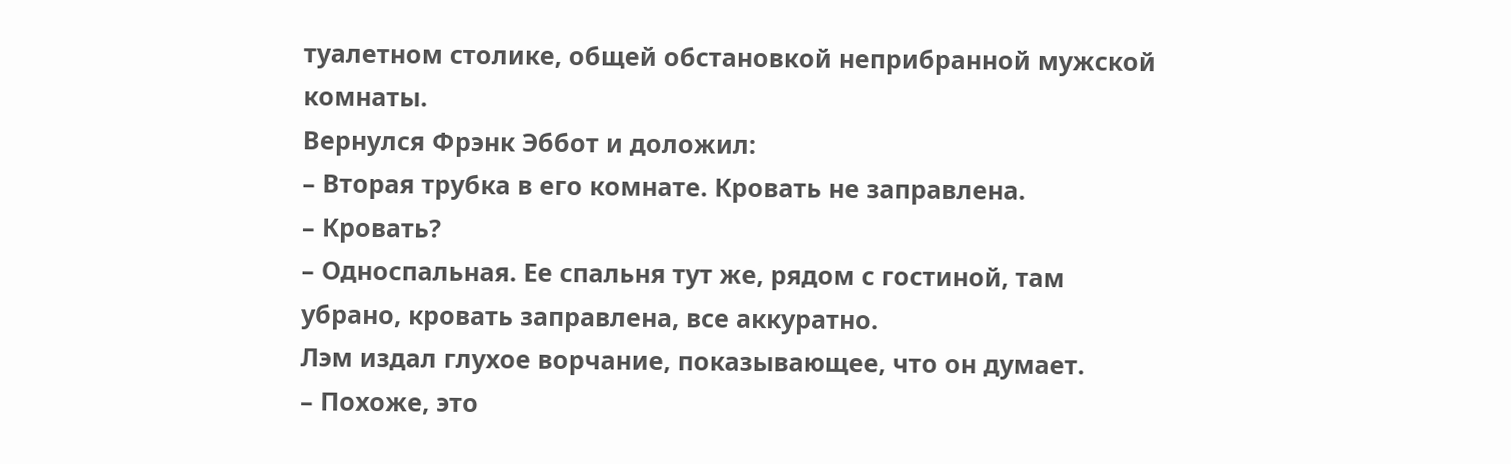туалетном столике, общей обстановкой неприбранной мужской комнаты.
Вернулся Фрэнк Эббот и доложил:
– Вторая трубка в его комнате. Кровать не заправлена.
– Кровать?
– Односпальная. Ее спальня тут же, рядом с гостиной, там убрано, кровать заправлена, все аккуратно.
Лэм издал глухое ворчание, показывающее, что он думает.
– Похоже, это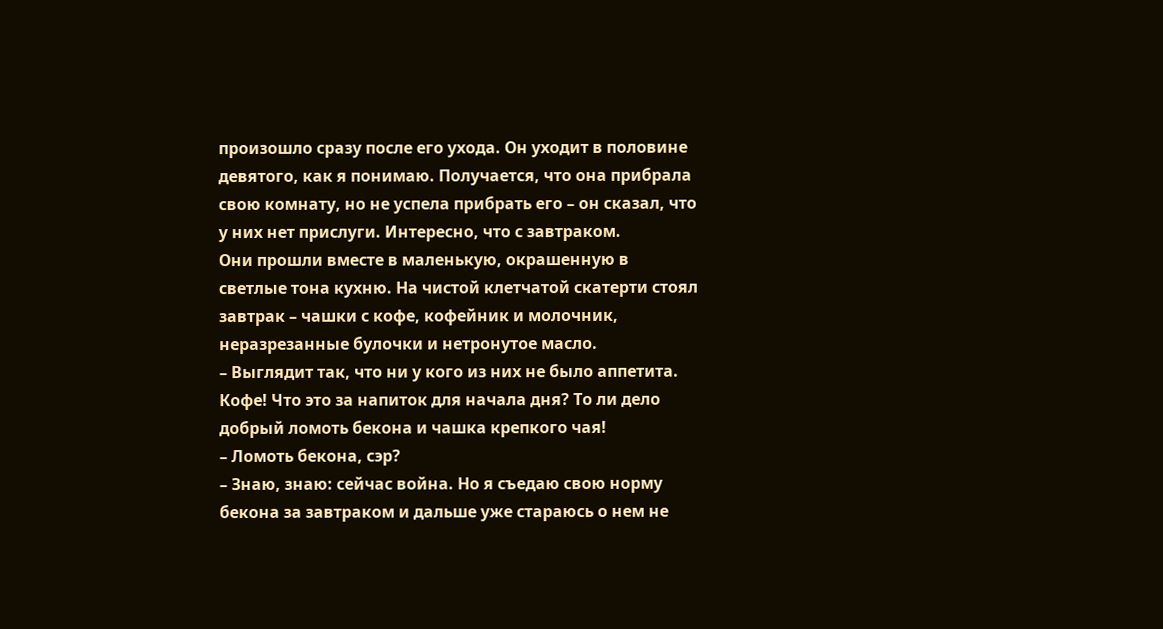произошло сразу после его ухода. Он уходит в половине девятого, как я понимаю. Получается, что она прибрала свою комнату, но не успела прибрать его – он сказал, что у них нет прислуги. Интересно, что с завтраком.
Они прошли вместе в маленькую, окрашенную в светлые тона кухню. На чистой клетчатой скатерти стоял завтрак – чашки с кофе, кофейник и молочник, неразрезанные булочки и нетронутое масло.
– Выглядит так, что ни у кого из них не было аппетита. Кофе! Что это за напиток для начала дня? То ли дело добрый ломоть бекона и чашка крепкого чая!
– Ломоть бекона, сэр?
– Знаю, знаю: сейчас война. Но я съедаю свою норму бекона за завтраком и дальше уже стараюсь о нем не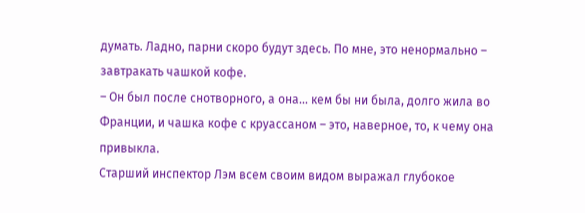думать. Ладно, парни скоро будут здесь. По мне, это ненормально – завтракать чашкой кофе.
– Он был после снотворного, а она… кем бы ни была, долго жила во Франции, и чашка кофе с круассаном – это, наверное, то, к чему она привыкла.
Старший инспектор Лэм всем своим видом выражал глубокое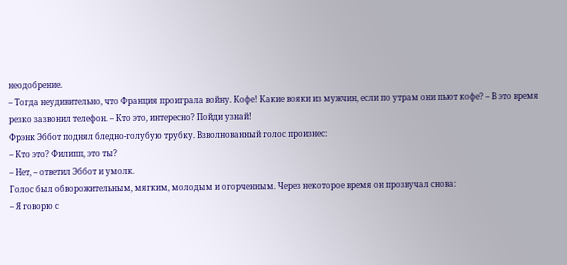неодобрение.
– Тогда неудивительно, что Франция проиграла войну. Кофе! Какие вояки из мужчин, если по утрам они пьют кофе? – В это время резко зазвонил телефон. – Кто это, интересно? Пойди узнай!
Фрэнк Эббот поднял бледно-голубую трубку. Взволнованный голос произнес:
– Кто это? Филипп, это ты?
– Нет, – ответил Эббот и умолк.
Голос был обворожительным, мягким, молодым и огорченным. Через некоторое время он прозвучал снова:
– Я говорю с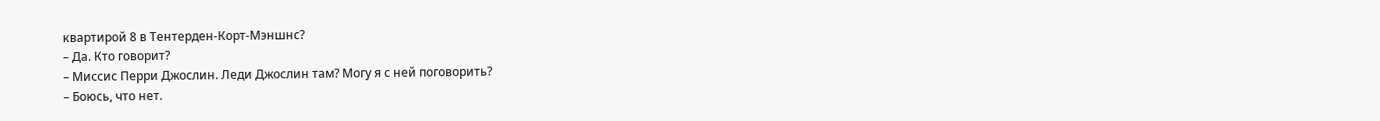квартирой 8 в Тентерден-Корт-Мэншнс?
– Да. Кто говорит?
– Миссис Перри Джослин. Леди Джослин там? Могу я с ней поговорить?
– Боюсь, что нет.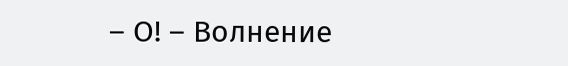– О! – Волнение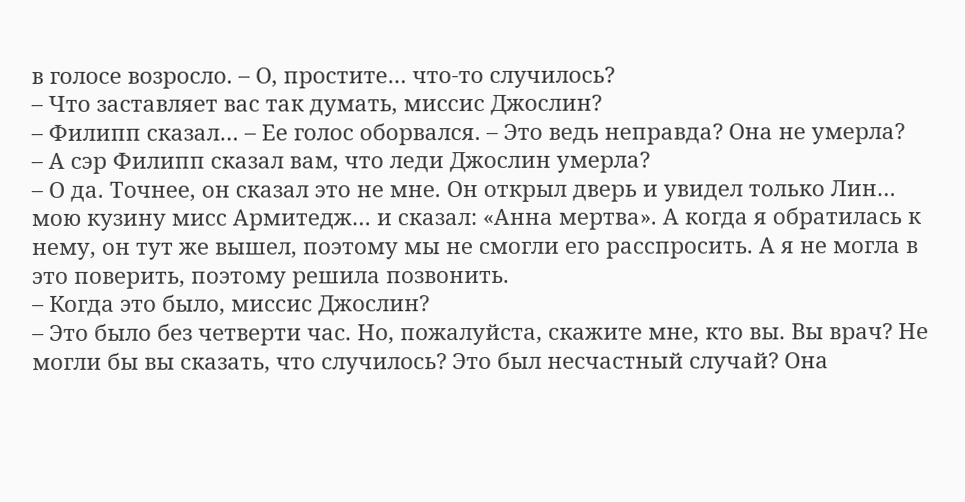в голосе возросло. – О, простите… что-то случилось?
– Что заставляет вас так думать, миссис Джослин?
– Филипп сказал… – Ее голос оборвался. – Это ведь неправда? Она не умерла?
– А сэр Филипп сказал вам, что леди Джослин умерла?
– О да. Точнее, он сказал это не мне. Он открыл дверь и увидел только Лин… мою кузину мисс Армитедж… и сказал: «Анна мертва». А когда я обратилась к нему, он тут же вышел, поэтому мы не смогли его расспросить. А я не могла в это поверить, поэтому решила позвонить.
– Когда это было, миссис Джослин?
– Это было без четверти час. Но, пожалуйста, скажите мне, кто вы. Вы врач? Не могли бы вы сказать, что случилось? Это был несчастный случай? Она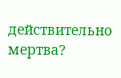действительно мертва?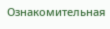Ознакомительная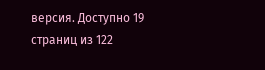версия. Доступно 19 страниц из 122